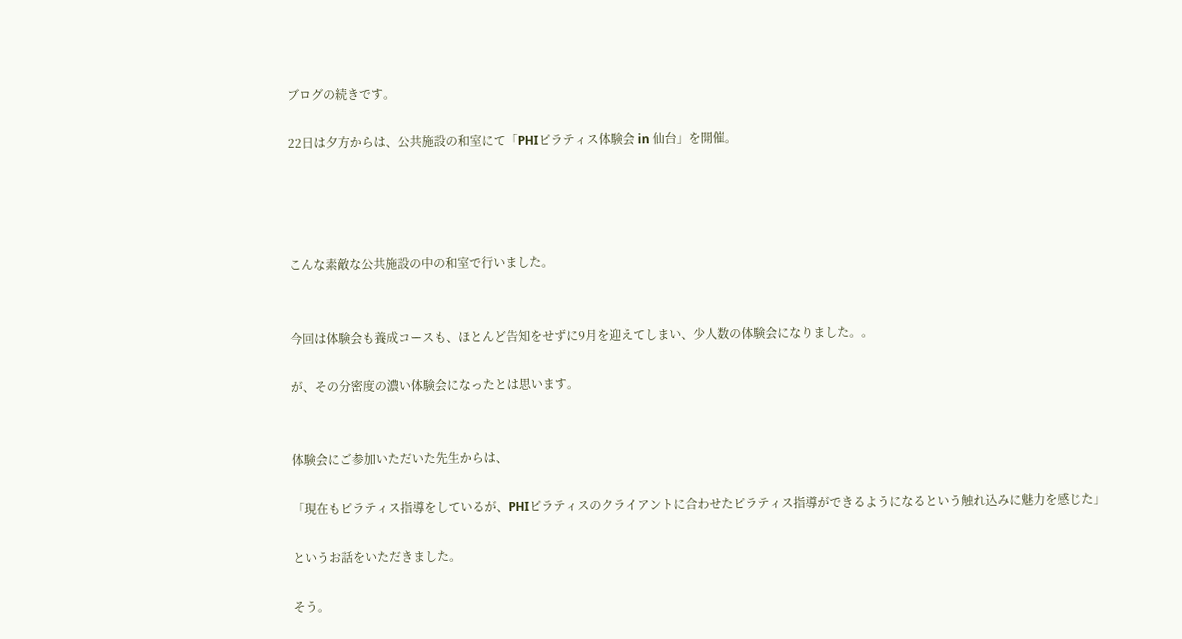ブログの続きです。

22日は夕方からは、公共施設の和室にて「PHIピラティス体験会 in 仙台」を開催。




こんな素敵な公共施設の中の和室で行いました。


今回は体験会も養成コースも、ほとんど告知をせずに9月を迎えてしまい、少人数の体験会になりました。。

が、その分密度の濃い体験会になったとは思います。


体験会にご参加いただいた先生からは、

「現在もピラティス指導をしているが、PHIピラティスのクライアントに合わせたピラティス指導ができるようになるという触れ込みに魅力を感じた」

というお話をいただきました。

そう。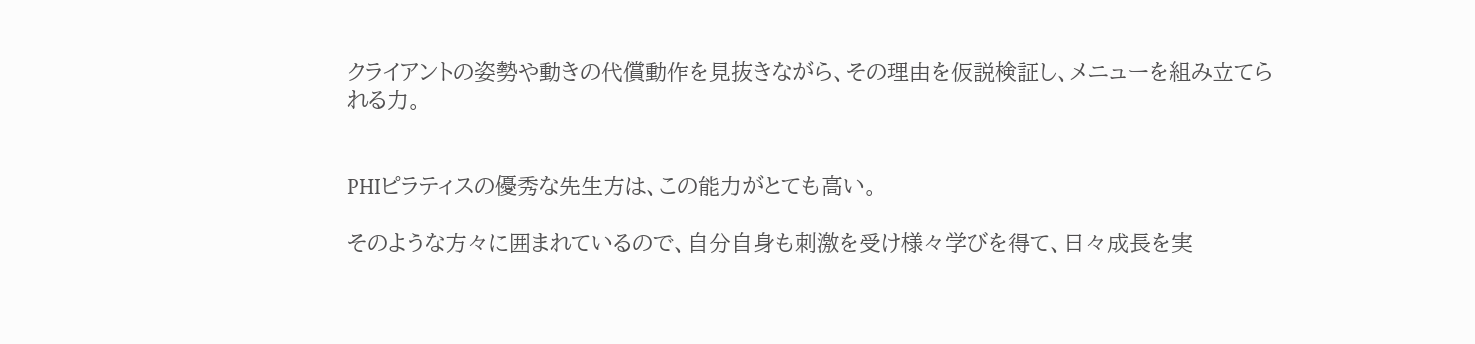クライアントの姿勢や動きの代償動作を見抜きながら、その理由を仮説検証し、メニューを組み立てられる力。


PHIピラティスの優秀な先生方は、この能力がとても高い。

そのような方々に囲まれているので、自分自身も刺激を受け様々学びを得て、日々成長を実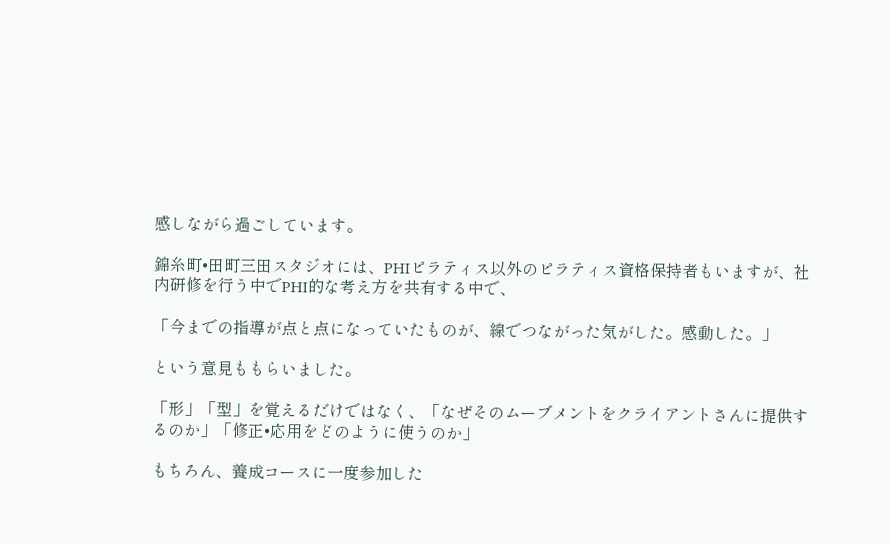感しながら過ごしています。

錦糸町•田町三田スタジオには、PHIピラティス以外のピラティス資格保持者もいますが、社内研修を行う中でPHI的な考え方を共有する中で、

「今までの指導が点と点になっていたものが、線でつながった気がした。感動した。」

という意見ももらいました。

「形」「型」を覚えるだけではなく、「なぜそのムーブメントをクライアントさんに提供するのか」「修正•応用をどのように使うのか」

もちろん、養成コースに一度参加した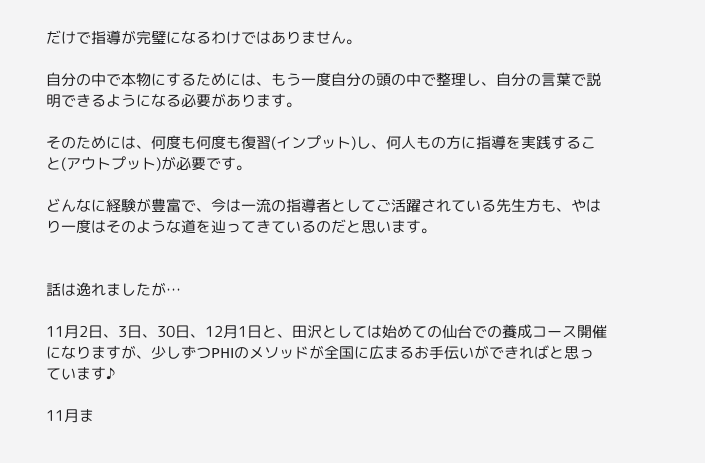だけで指導が完璧になるわけではありません。

自分の中で本物にするためには、もう一度自分の頭の中で整理し、自分の言葉で説明できるようになる必要があります。

そのためには、何度も何度も復習(インプット)し、何人もの方に指導を実践すること(アウトプット)が必要です。

どんなに経験が豊富で、今は一流の指導者としてご活躍されている先生方も、やはり一度はそのような道を辿ってきているのだと思います。


話は逸れましたが…

11月2日、3日、30日、12月1日と、田沢としては始めての仙台での養成コース開催になりますが、少しずつPHIのメソッドが全国に広まるお手伝いができればと思っています♪

11月ま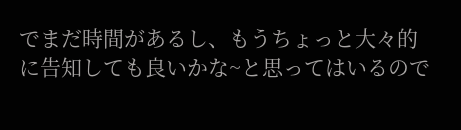でまだ時間があるし、もうちょっと大々的に告知しても良いかな~と思ってはいるので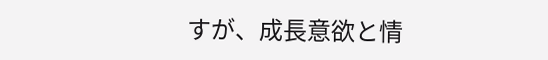すが、成長意欲と情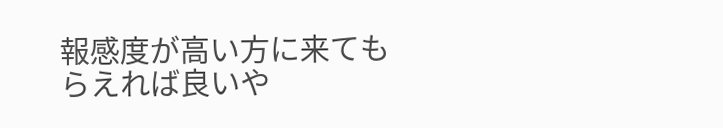報感度が高い方に来てもらえれば良いや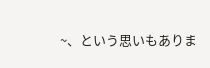~、という思いもありま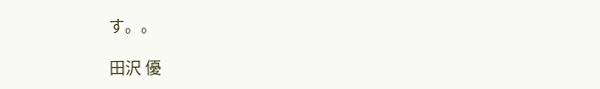す。。

田沢 優